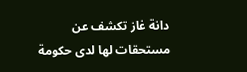دانة غاز تكشف عن مستحقات لها لدى حكومة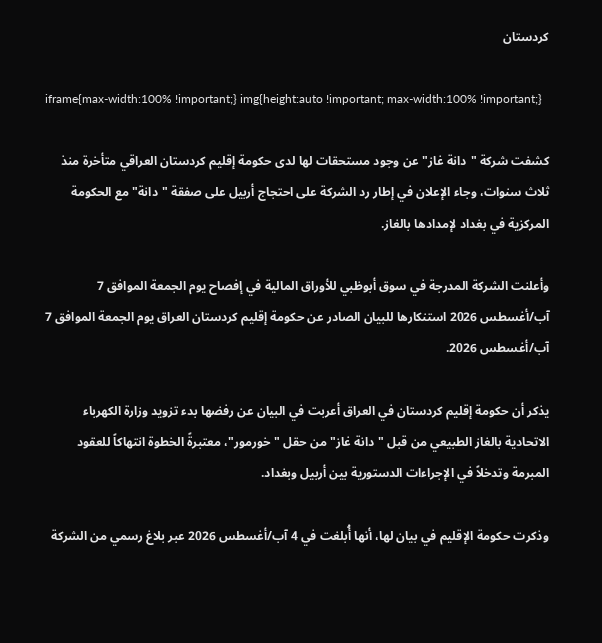كردستان

iframe{max-width:100% !important;} img{height:auto !important; max-width:100% !important;}

كشفت شركة "دانة غاز" عن وجود مستحقات لها لدى حكومة إقليم كردستان العراقي متأخرة منذ ثلاث سنوات، وجاء الإعلان في إطار رد الشركة على احتجاج أربيل على صفقة "دانة" مع الحكومة المركزية في بغداد لإمدادها بالغاز.

وأعلنت الشركة المدرجة في سوق أبوظبي للأوراق المالية في إفصاح يوم الجمعة الموافق 7 آب/أغسطس 2026 استنكارها للبيان الصادر عن حكومة إقليم كردستان العراق يوم الجمعة الموافق 7 آب/أغسطس 2026.

يذكر أن حكومة إقليم كردستان في العراق أعربت في البيان عن رفضها بدء تزويد وزارة الكهرباء الاتحادية بالغاز الطبيعي من قبل "دانة غاز" من حقل "خورمور"، معتبرةً الخطوة انتهاكاً للعقود المبرمة وتدخلاً في الإجراءات الدستورية بين أربيل وبغداد.

وذكرت حكومة الإقليم في بيان لها، أنها أُبلغت في 4 آب/أغسطس 2026 عبر بلاغ رسمي من الشركة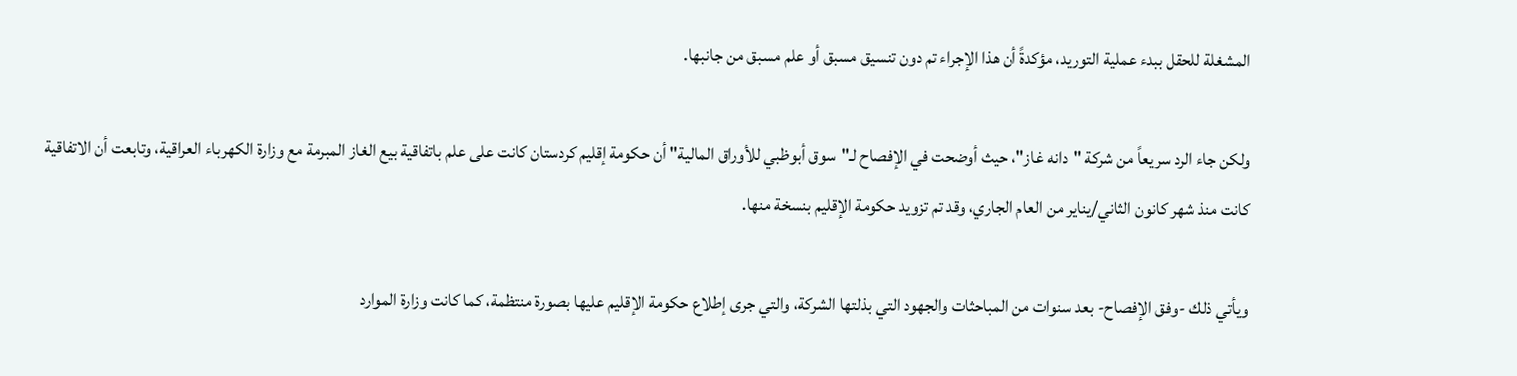المشغلة للحقل ببدء عملية التوريد، مؤكدةً أن هذا الإجراء تم دون تنسيق مسبق أو علم مسبق من جانبها.

ولكن جاء الرد سريعاً من شركة "دانه غاز"، حيث أوضحت في الإفصاح لـ"سوق أبوظبي للأوراق المالية" أن حكومة إقليم كردستان كانت على علم باتفاقية بيع الغاز المبرمة مع وزارة الكهرباء العراقية، وتابعت أن الاتفاقية كانت منذ شهر كانون الثاني/يناير من العام الجاري، وقد تم تزويد حكومة الإقليم بنسخة منها.

ويأتي ذلك -وفق الإفصاح- بعد سنوات من المباحثات والجهود التي بذلتها الشركة، والتي جرى إطلاع حكومة الإقليم عليها بصورة منتظمة، كما كانت وزارة الموارد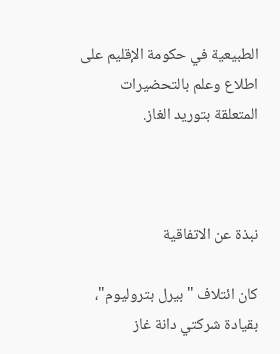الطبيعية في حكومة الإقليم على اطلاع وعلم بالتحضيرات المتعلقة بتوريد الغاز.



نبذة عن الاتفاقية

كان ائتلاف "بيرل بتروليوم"، بقيادة شركتي دانة غاز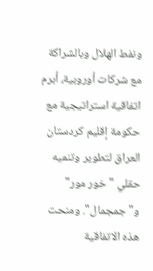ونفط الهلال وبالشراكة مع شركات أوروبية، أبرم اتفاقية استراتيجية مع حكومة إقليم كردستان العراق لتطوير وتنميه حقلي "خور مور" و"جمجمال". ومنحت هذه الاتفاقية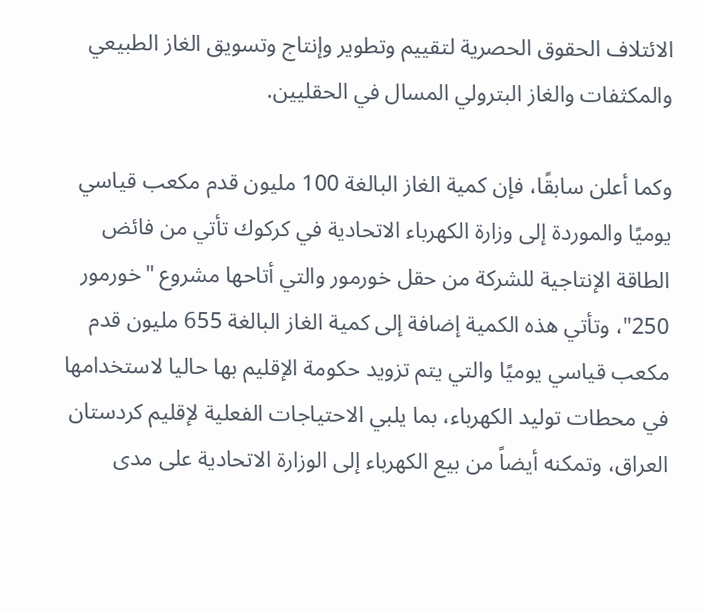الائتلاف الحقوق الحصرية لتقييم وتطوير وإنتاج وتسويق الغاز الطبيعي والمكثفات والغاز البترولي المسال في الحقليين.

وكما أعلن سابقًا، فإن كمية الغاز البالغة 100 مليون قدم مكعب قياسي يوميًا والموردة إلى وزارة الكهرباء الاتحادية في كركوك تأتي من فائض الطاقة الإنتاجية للشركة من حقل خورمور والتي أتاحها مشروع "خورمور 250"، وتأتي هذه الكمية إضافة إلى كمية الغاز البالغة 655 مليون قدم مكعب قياسي يوميًا والتي يتم تزويد حكومة الإقليم بها حاليا لاستخدامها في محطات توليد الكهرباء، بما يلبي الاحتياجات الفعلية لإقليم كردستان العراق، وتمكنه أيضاً من بيع الكهرباء إلى الوزارة الاتحادية على مدى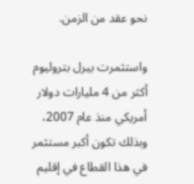نحو عقد من الزمن.

واستثمرت بيرل بتروليوم أكثر من 4 مليارات دولار أمريكي منذ عام 2007، وبذلك تكون أكبر مستثمر في هذا القطاع في إقليم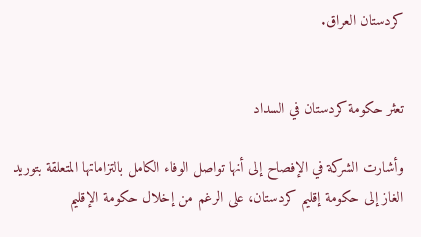كردستان العراق.


تعثر حكومة كردستان في السداد

وأشارت الشركة في الإفصاح إلى أنها تواصل الوفاء الكامل بالتزاماتها المتعلقة بتوريد الغاز إلى حكومة إقليم كردستان، على الرغم من إخلال حكومة الإقليم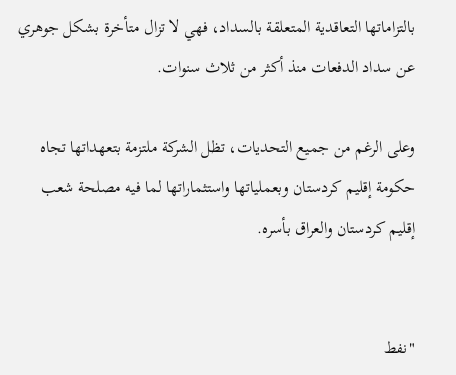بالتزاماتها التعاقدية المتعلقة بالسداد، فهي لا تزال متأخرة بشكل جوهري عن سداد الدفعات منذ أكثر من ثلاث سنوات.

وعلى الرغم من جميع التحديات، تظل الشركة ملتزمة بتعهداتها تجاه حكومة إقليم كردستان وبعملياتها واستثماراتها لما فيه مصلحة شعب إقليم كردستان والعراق بأسره.


"نفط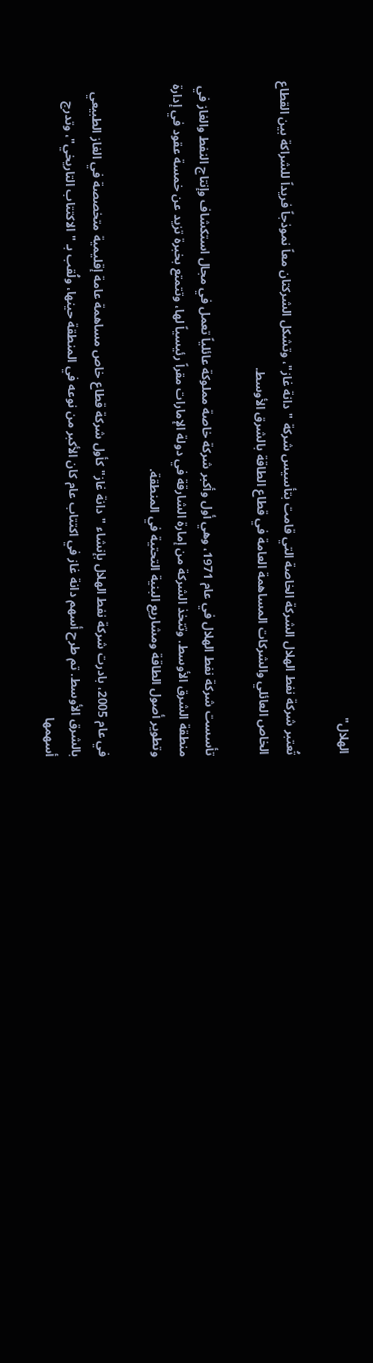الهلال"

تُعتبر شركة نفط الهلال الشركة الخاصة التي قامت بتأسيس شركة "دانة غاز"، وتشكل الشركتان معاً نموذجاً فريداً للشراكة بين القطاع الخاص العائلي والشركات المساهمة العامة في قطاع الطاقة بالشرق الأوسط.

تأسست شركة نفط الهلال في عام 1971، وهي أول وأكبر شركة خاصة مملوكة عائلياً تعمل في مجال استكشاف وإنتاج النفط والغاز في منطقة الشرق الأوسط. وتتخذ الشركة من إمارة الشارقة في دولة الإمارات مقراً رئيسياً لها، وتتمتع بخبرة تزيد عن خمسة عقود في إدارة وتطوير أصول الطاقة ومشاريع البنية التحتية في المنطقة.

في عام 2005، بادرت شركة نفط الهلال بإنشاء "دانة غاز" كأول شركة قطاع خاص مساهمة عامة إقليمية متخصصة في الغاز الطبيعي بالشرق الأوسط. تم طرح أسهم دانة غاز في اكتتاب عام كان الأكبر من نوعه في المنطقة حينها، ولُقب بـ "الاكتتاب التاريخي"، وتدرج أسهمها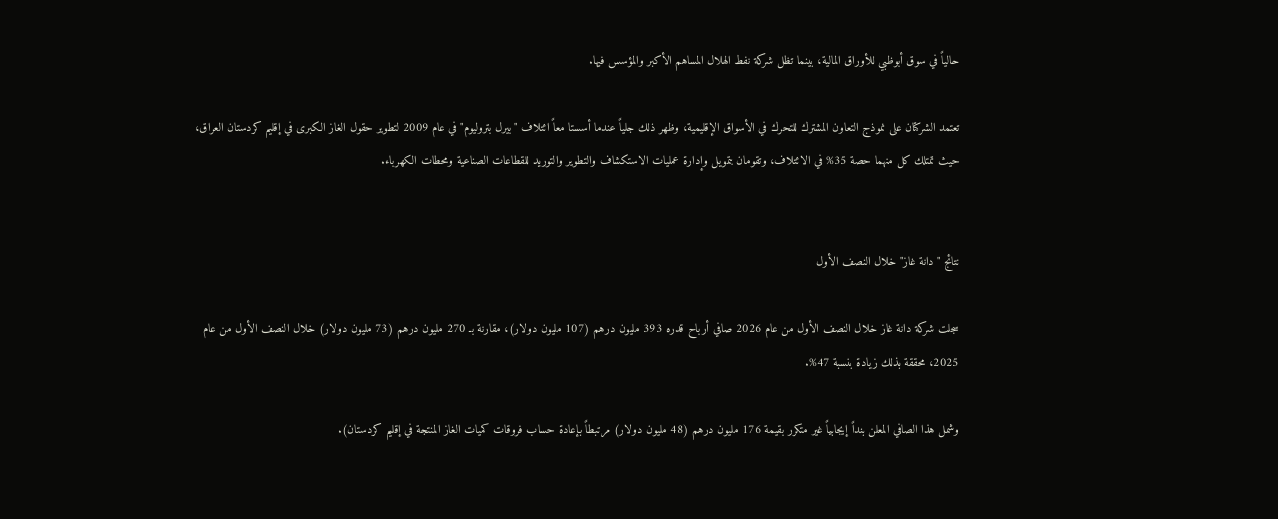حالياً في سوق أبوظبي للأوراق المالية، بينما تظل شركة نفط الهلال المساهم الأكبر والمؤسس فيها.

تعتمد الشركتان على نموذج التعاون المشترك للتحرك في الأسواق الإقليمية، وظهر ذلك جلياً عندما أسستا معاً ائتلاف "بيرل بتروليوم" في عام 2009 لتطوير حقول الغاز الكبرى في إقليم كردستان العراق، حيث تمتلك كل منهما حصة 35% في الائتلاف، وتقومان بتمويل وإدارة عمليات الاستكشاف والتطوير والتوريد للقطاعات الصناعية ومحطات الكهرباء.


نتائج "دانة غاز" خلال النصف الأول

سجلت شركة دانة غاز خلال النصف الأول من عام 2026 صافي أرباح قدره 393 مليون درهم (107 مليون دولار)، مقارنة بـ 270 مليون درهم (73 مليون دولار) خلال النصف الأول من عام 2025، محققة بذلك زيادة بنسبة 47%.

وشمل هذا الصافي المعلن بنداً إيجابياً غير متكرر بقيمة 176 مليون درهم (48 مليون دولار) مرتبطاً بإعادة حساب فروقات كميات الغاز المنتجة في إقليم كردستان).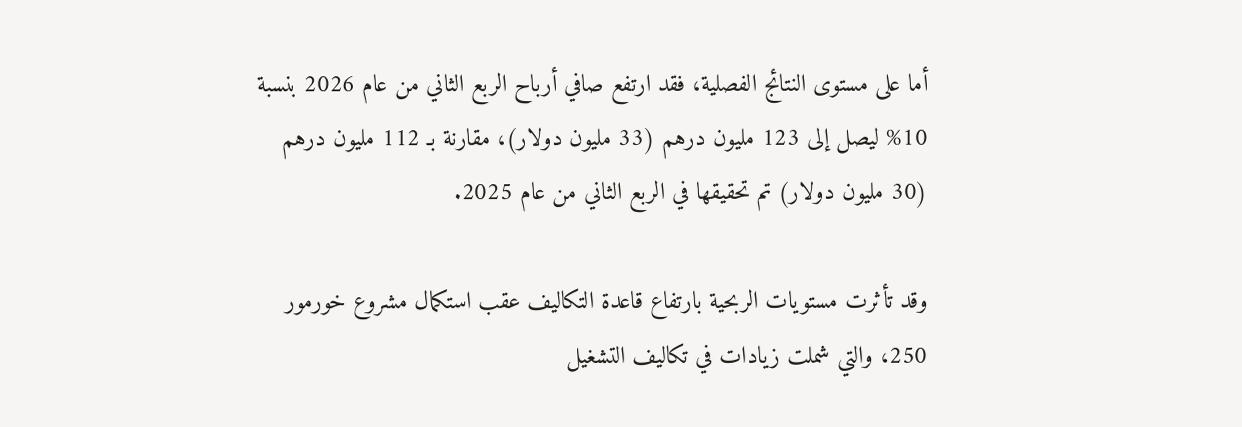أما على مستوى النتائج الفصلية، فقد ارتفع صافي أرباح الربع الثاني من عام 2026 بنسبة 10% ليصل إلى 123 مليون درهم (33 مليون دولار)، مقارنة بـ 112 مليون درهم (30 مليون دولار) تم تحقيقها في الربع الثاني من عام 2025.

وقد تأثرت مستويات الربحية بارتفاع قاعدة التكاليف عقب استكمال مشروع خورمور 250، والتي شملت زيادات في تكاليف التشغيل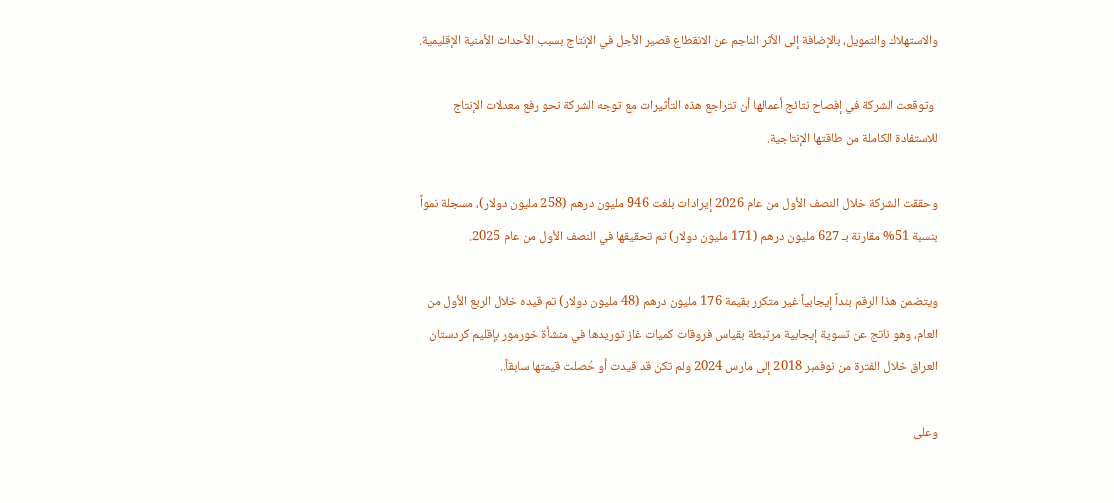والاستهلاك والتمويل، بالإضافة إلى الأثر الناجم عن الانقطاع قصير الأجل في الإنتاج بسبب الأحداث الأمنية الإقليمية.

 وتوقعت الشركة في إفصاح نتائج أعمالها أن تتراجع هذه التأثيرات مع توجه الشركة نحو رفع معدلات الإنتاج للاستفادة الكاملة من طاقتها الإنتاجية.

وحققت الشركة خلال النصف الأول من عام 2026 إيرادات بلغت 946 مليون درهم (258 مليون دولار)، مسجلة نمواً بنسبة 51% مقارنة بـ 627 مليون درهم (171 مليون دولار) تم تحقيقها في النصف الأول من عام 2025.

ويتضمن هذا الرقم بنداً إيجابياً غير متكرر بقيمة 176 مليون درهم (48 مليون دولار) تم قيده خلال الربع الأول من العام، وهو ناتج عن تسوية إيجابية مرتبطة بقياس فروقات كميات غاز توريدها في منشأة خورمور بإقليم كردستان العراق خلال الفترة من نوفمبر 2018 إلى مارس 2024 ولم تكن قد قيدت أو حُصلت قيمتها سابقاً..

وعلى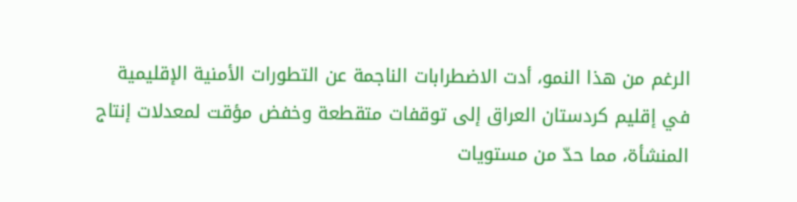الرغم من هذا النمو، أدت الاضطرابات الناجمة عن التطورات الأمنية الإقليمية في إقليم كردستان العراق إلى توقفات متقطعة وخفض مؤقت لمعدلات إنتاج المنشأة، مما حدّ من مستويات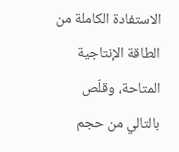الاستفادة الكاملة من الطاقة الإنتاجية المتاحة، وقلّص بالتالي من حجم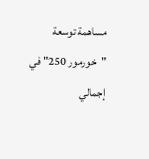مساهمة توسعة "خورمور 250" في إجمالي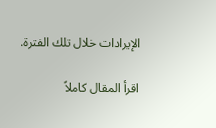الإيرادات خلال تلك الفترة.

اقرأ المقال كاملاً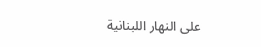على النهار اللبنانية